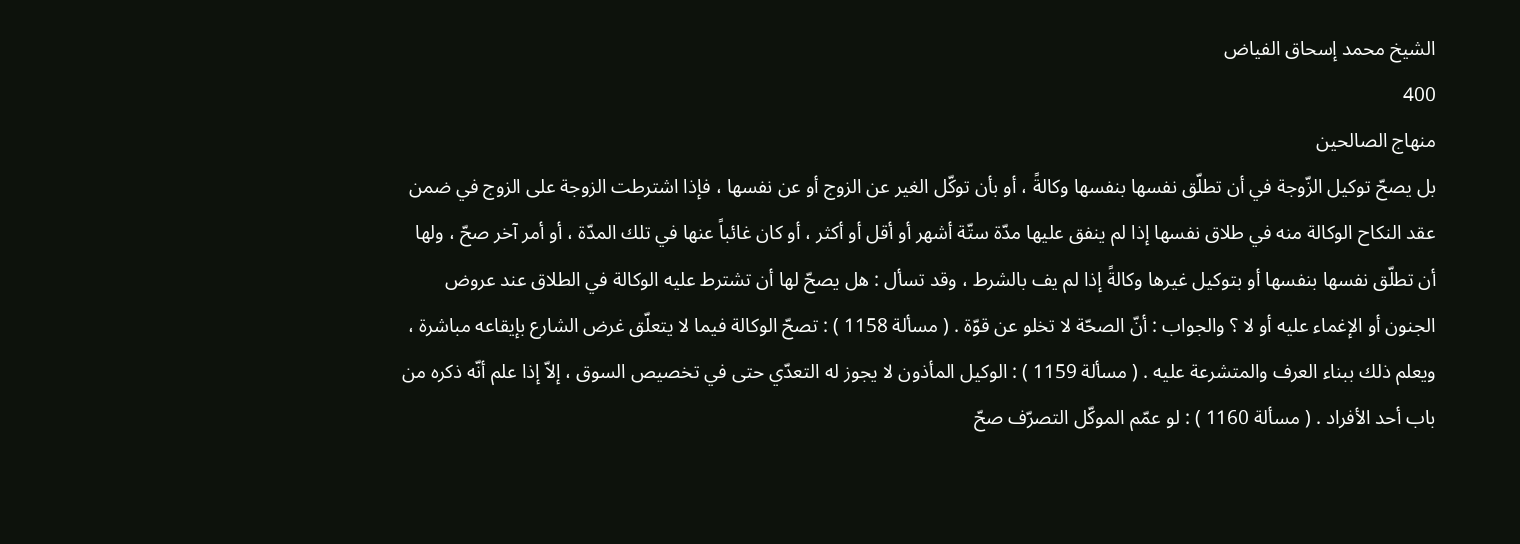الشيخ محمد إسحاق الفياض
400
منهاج الصالحين
بل يصحّ توكيل الزّوجة في أن تطلّق نفسها بنفسها وكالةً ، أو بأن توكّل الغير عن الزوج أو عن نفسها ، فإذا اشترطت الزوجة على الزوج في ضمن عقد النكاح الوكالة منه في طلاق نفسها إذا لم ينفق عليها مدّة ستّة أشهر أو أقل أو أكثر ، أو كان غائباً عنها في تلك المدّة ، أو أمر آخر صحّ ، ولها أن تطلّق نفسها بنفسها أو بتوكيل غيرها وكالةً إذا لم يف بالشرط ، وقد تسأل : هل يصحّ لها أن تشترط عليه الوكالة في الطلاق عند عروض الجنون أو الإغماء عليه أو لا ؟ والجواب : أنّ الصحّة لا تخلو عن قوّة . ( مسألة 1158 ) : تصحّ الوكالة فيما لا يتعلّق غرض الشارع بإيقاعه مباشرة ، ويعلم ذلك ببناء العرف والمتشرعة عليه . ( مسألة 1159 ) : الوكيل المأذون لا يجوز له التعدّي حتى في تخصيص السوق ، إلاّ إذا علم أنّه ذكره من باب أحد الأفراد . ( مسألة 1160 ) : لو عمّم الموكّل التصرّف صحّ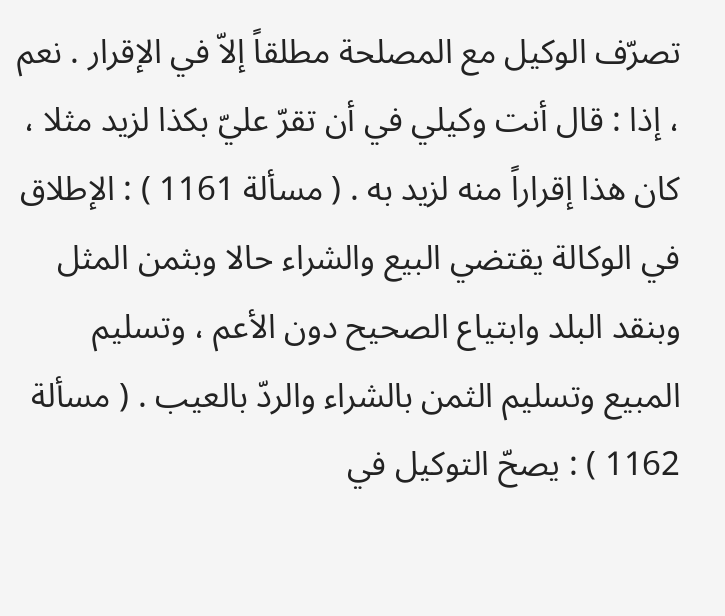تصرّف الوكيل مع المصلحة مطلقاً إلاّ في الإقرار . نعم ، إذا : قال أنت وكيلي في أن تقرّ عليّ بكذا لزيد مثلا ، كان هذا إقراراً منه لزيد به . ( مسألة 1161 ) : الإطلاق في الوكالة يقتضي البيع والشراء حالا وبثمن المثل وبنقد البلد وابتياع الصحيح دون الأعم ، وتسليم المبيع وتسليم الثمن بالشراء والردّ بالعيب . ( مسألة 1162 ) : يصحّ التوكيل في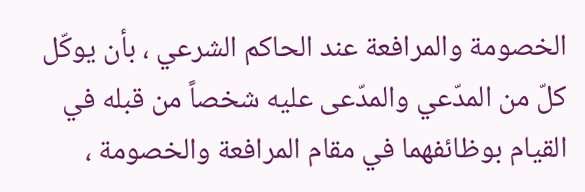الخصومة والمرافعة عند الحاكم الشرعي ، بأن يوكّل كلّ من المدّعي والمدّعى عليه شخصاً من قبله في القيام بوظائفهما في مقام المرافعة والخصومة ،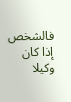فالشخص إذا كان وكيلا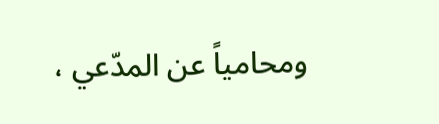ومحامياً عن المدّعي ،